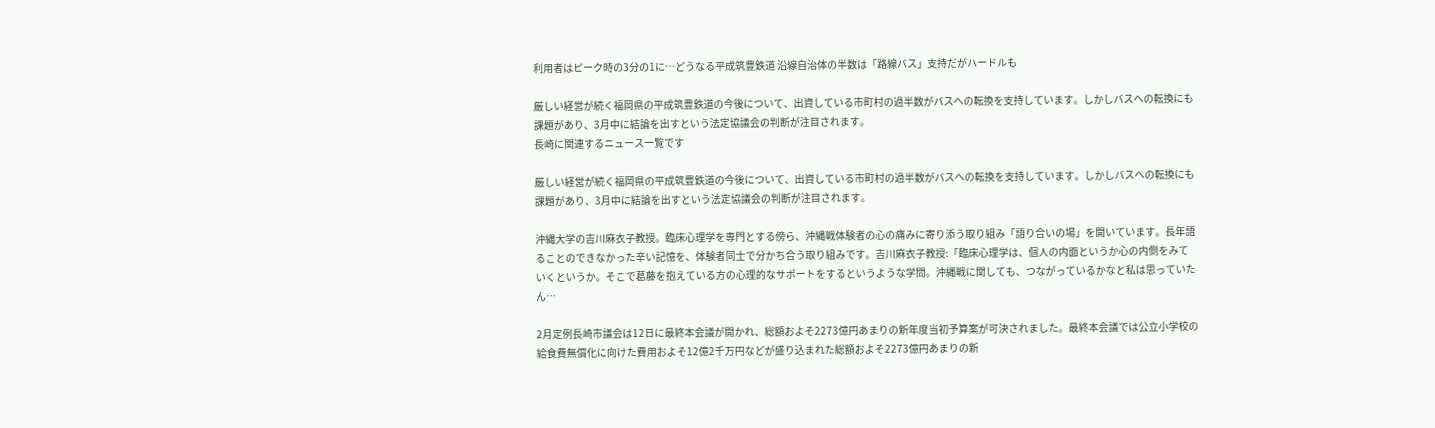利用者はピーク時の3分の1に…どうなる平成筑豊鉄道 沿線自治体の半数は「路線バス」支持だがハードルも

厳しい経営が続く福岡県の平成筑豊鉄道の今後について、出資している市町村の過半数がバスへの転換を支持しています。しかしバスへの転換にも課題があり、3月中に結論を出すという法定協議会の判断が注目されます。
長崎に関連するニュース一覧です

厳しい経営が続く福岡県の平成筑豊鉄道の今後について、出資している市町村の過半数がバスへの転換を支持しています。しかしバスへの転換にも課題があり、3月中に結論を出すという法定協議会の判断が注目されます。

沖縄大学の吉川麻衣子教授。臨床心理学を専門とする傍ら、沖縄戦体験者の心の痛みに寄り添う取り組み「語り合いの場」を開いています。長年語ることのできなかった辛い記憶を、体験者同士で分かち合う取り組みです。吉川麻衣子教授:「臨床心理学は、個人の内面というか心の内側をみていくというか。そこで葛藤を抱えている方の心理的なサポートをするというような学問。沖縄戦に関しても、つながっているかなと私は思っていたん…

2月定例長崎市議会は12日に最終本会議が開かれ、総額およそ2273億円あまりの新年度当初予算案が可決されました。最終本会議では公立小学校の給食費無償化に向けた費用およそ12億2千万円などが盛り込まれた総額およそ2273億円あまりの新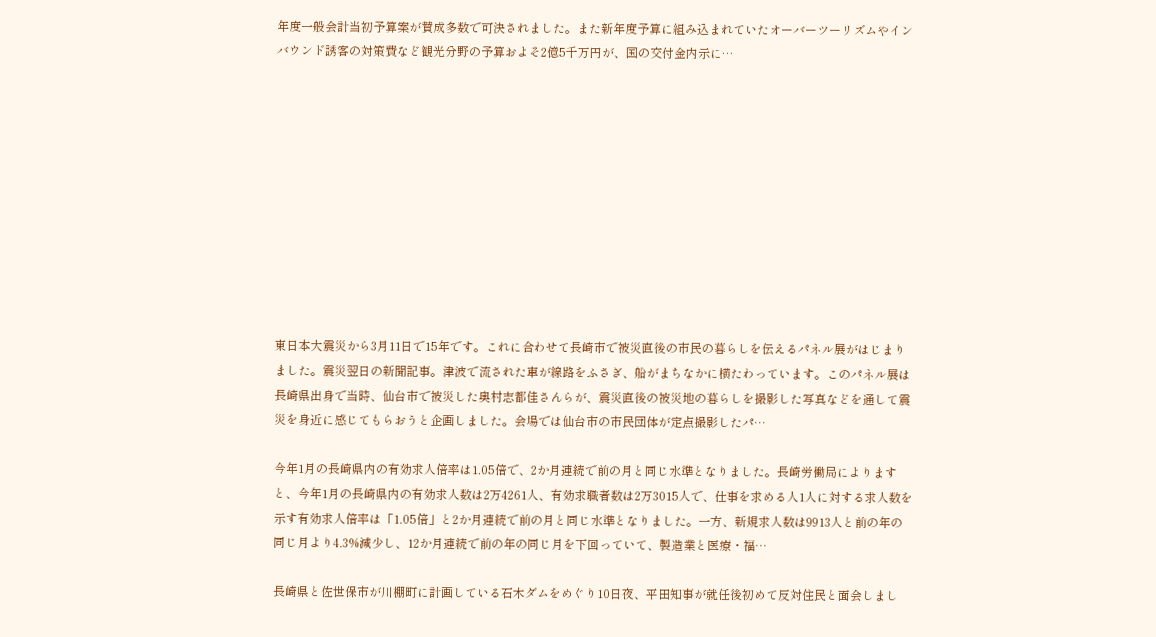年度一般会計当初予算案が賛成多数で可決されました。また新年度予算に組み込まれていたオーバーツーリズムやインバウンド誘客の対策費など観光分野の予算およそ2億5千万円が、国の交付金内示に…











東日本大震災から3月11日で15年です。これに合わせて長崎市で被災直後の市民の暮らしを伝えるパネル展がはじまりました。震災翌日の新聞記事。津波で流された車が線路をふさぎ、船がまちなかに横たわっています。このパネル展は長崎県出身で当時、仙台市で被災した奥村志都佳さんらが、震災直後の被災地の暮らしを撮影した写真などを通して震災を身近に感じてもらおうと企画しました。会場では仙台市の市民団体が定点撮影したパ…

今年1月の長崎県内の有効求人倍率は1.05倍で、2か月連続で前の月と同じ水準となりました。長崎労働局によりますと、今年1月の長崎県内の有効求人数は2万4261人、有効求職者数は2万3015人で、仕事を求める人1人に対する求人数を示す有効求人倍率は「1.05倍」と2か月連続で前の月と同じ水準となりました。一方、新規求人数は9913人と前の年の同じ月より4.3%減少し、12か月連続で前の年の同じ月を下回っていて、製造業と医療・福…

長崎県と佐世保市が川棚町に計画している石木ダムをめぐり10日夜、平田知事が就任後初めて反対住民と面会しまし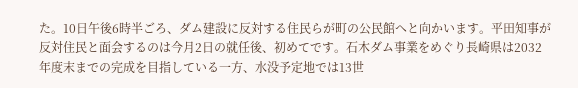た。10日午後6時半ごろ、ダム建設に反対する住民らが町の公民館へと向かいます。平田知事が反対住民と面会するのは今月2日の就任後、初めてです。石木ダム事業をめぐり長崎県は2032年度末までの完成を目指している一方、水没予定地では13世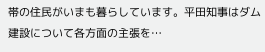帯の住民がいまも暮らしています。平田知事はダム建設について各方面の主張を…